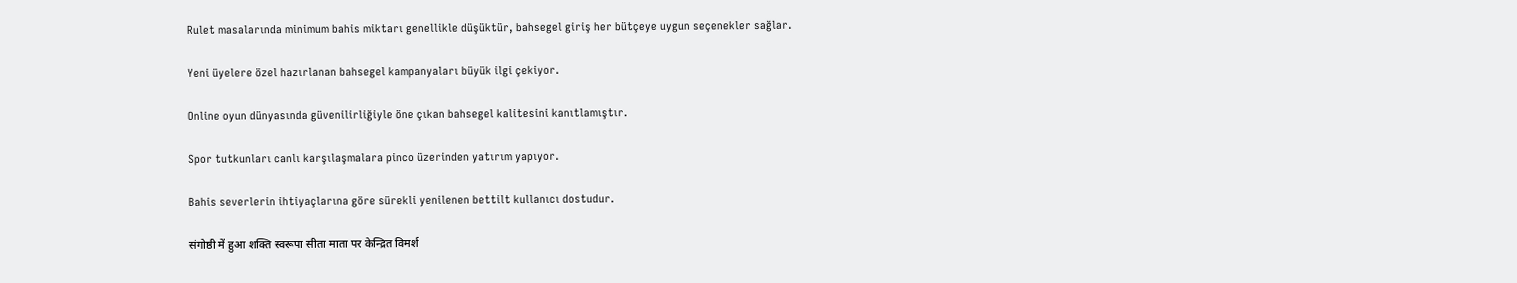Rulet masalarında minimum bahis miktarı genellikle düşüktür, bahsegel giriş her bütçeye uygun seçenekler sağlar.

Yeni üyelere özel hazırlanan bahsegel kampanyaları büyük ilgi çekiyor.

Online oyun dünyasında güvenilirliğiyle öne çıkan bahsegel kalitesini kanıtlamıştır.

Spor tutkunları canlı karşılaşmalara pinco üzerinden yatırım yapıyor.

Bahis severlerin ihtiyaçlarına göre sürekli yenilenen bettilt kullanıcı dostudur.

संगोष्ठी में हुआ शक्ति स्वरूपा सीता माता पर केन्द्रित विमर्श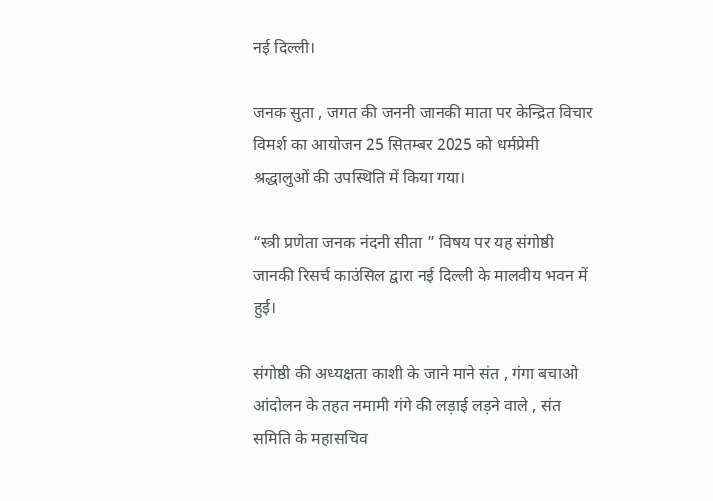नई दिल्ली।

जनक सुता , जगत की जननी जानकी माता पर केन्द्रित विचार विमर्श का आयोजन 25 सितम्बर 2025 को धर्मप्रेमी श्रद्धालुओं की उपस्थिति में किया गया।

“स्त्री प्रणेता जनक नंदनी सीता ” विषय पर यह संगोष्ठी जानकी रिसर्च काउंसिल द्वारा नई दिल्ली के मालवीय भवन में हुई।

संगोष्ठी की अध्यक्षता काशी के जाने माने संत , गंगा बचाओ आंदोलन के तहत नमामी गंगे की लड़ाई लड़ने वाले , संत समिति के महासचिव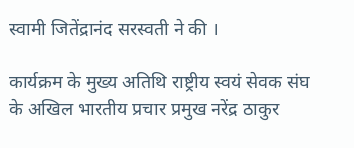स्वामी जितेंद्रानंद सरस्वती ने की ।

कार्यक्रम के मुख्य अतिथि राष्ट्रीय स्वयं सेवक संघ के अखिल भारतीय प्रचार प्रमुख नरेंद्र ठाकुर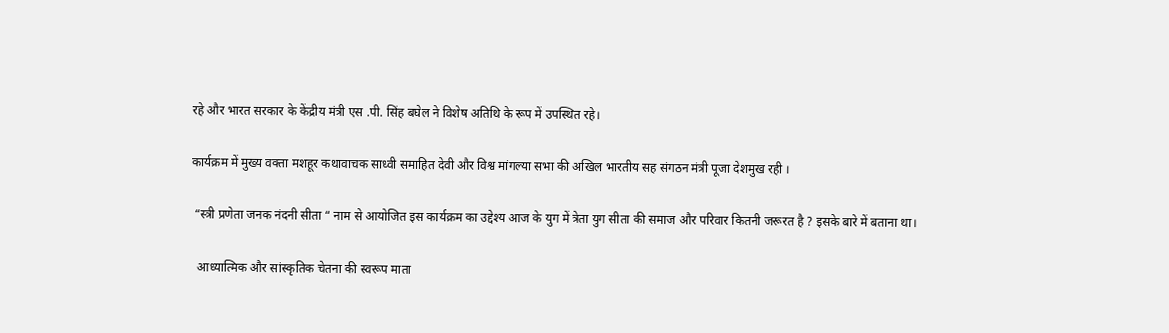रहे और भारत सरकार के केंद्रीय मंत्री एस .पी. सिंह बघेल ने विशेष अतिथि के रूप में उपस्थित रहे।

कार्यक्रम में मुख्य वक्ता मशहूर कथावाचक साध्वी समाहित देवी और विश्व मांगल्या सभा की अखिल भारतीय सह संगठन मंत्री पूजा देशमुख रही ।

 “स्त्री प्रणेता जनक नंदनी सीता “ नाम से आयोजित इस कार्यक्रम का उद्देश्य आज के युग में त्रेता युग सीता की समाज और परिवार कितनी जरूरत है ? इसके बारे में बताना था।

  आध्यात्मिक और सांस्कृतिक चेतना की स्वरूप माता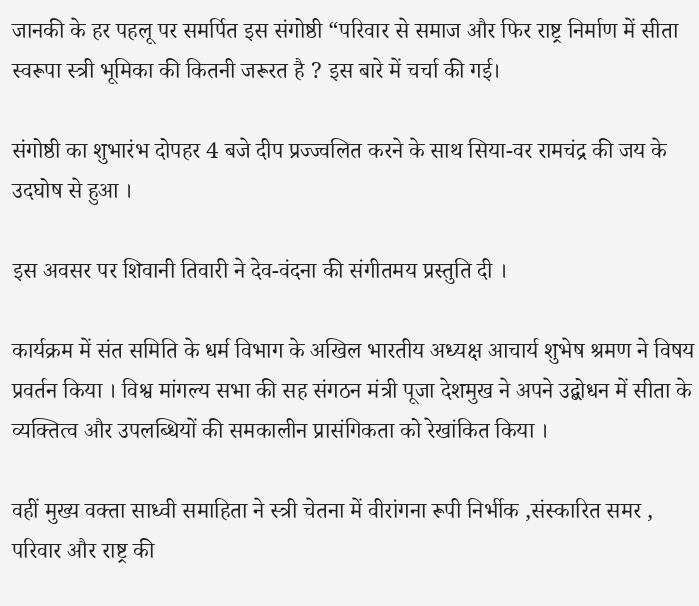जानकी के हर पहलू पर समर्पित इस संगोष्ठी “परिवार से समाज और फिर राष्ट्र निर्माण में सीता स्वरूपा स्त्री भूमिका की कितनी जरूरत है ? इस बारे में चर्चा की गई।

संगोष्ठी का शुभारंभ दोपहर 4 बजे दीप प्रज्ज्वलित करने के साथ सिया-वर रामचंद्र की जय के उदघोष से हुआ ।

इस अवसर पर शिवानी तिवारी ने देव-वंदना की संगीतमय प्रस्तुति दी ।

कार्यक्रम में संत समिति के धर्म विभाग के अखिल भारतीय अध्यक्ष आचार्य शुभेष श्रमण ने विषय प्रवर्तन किया । विश्व मांगल्य सभा की सह संगठन मंत्री पूजा देशमुख ने अपने उद्बोधन में सीता के व्यक्तित्व और उपलब्धियों की समकालीन प्रासंगिकता को रेखांकित किया ।

वहीं मुख्य वक्ता साध्वी समाहिता ने स्त्री चेतना में वीरांगना रूपी निर्भीक ,संस्कारित समर , परिवार और राष्ट्र की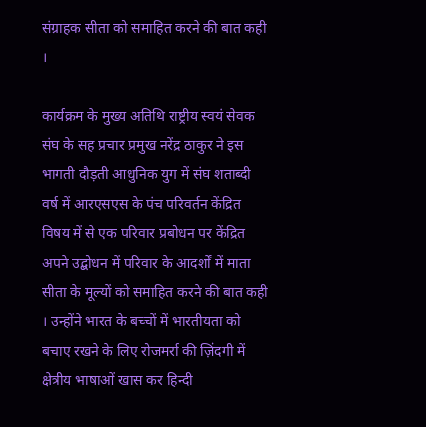संग्राहक सीता को समाहित करने की बात कही ।

कार्यक्रम के मुख्य अतिथि राष्ट्रीय स्वयं सेवक संघ के सह प्रचार प्रमुख नरेंद्र ठाकुर ने इस भागती दौड़ती आधुनिक युग में संघ शताब्दी वर्ष में आरएसएस के पंच परिवर्तन केंद्रित विषय में से एक परिवार प्रबोधन पर केंद्रित अपने उद्बोधन में परिवार के आदर्शों में माता सीता के मूल्यों को समाहित करने की बात कही । उन्होंने भारत के बच्चों में भारतीयता को बचाए रखने के लिए रोजमर्रा की ज़िंदगी में क्षेत्रीय भाषाओं खास कर हिन्दी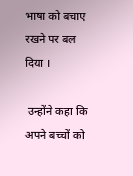भाषा को बचाए रखने पर बल दिया ।

 उन्होंने कहा कि अपने बच्चों को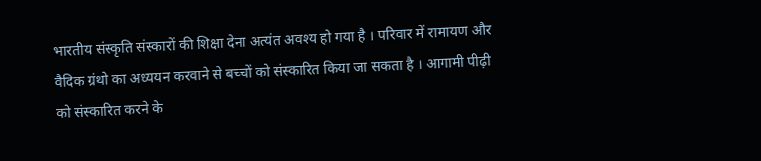भारतीय संस्कृति संस्कारों की शिक्षा देना अत्यंत अवश्य हो गया है । परिवार में रामायण और वैदिक ग्रंथो का अध्ययन करवाने से बच्चों को संस्कारित किया जा सकता है । आगामी पीढ़ी को संस्कारित करने के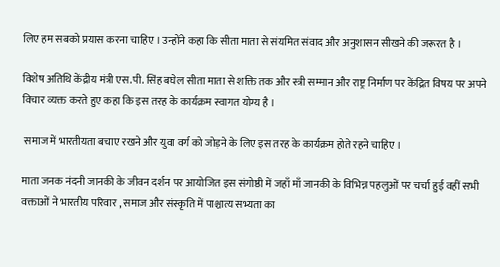लिए हम सबको प्रयास करना चाहिए । उन्होंने कहा कि सीता माता से संयमित संवाद और अनुशासन सीखने की जरूरत है ।

विशेष अतिथि केंद्रीय मंत्री एस.पी. सिंह बघेल सीता माता से शक्ति तक और स्त्री सम्मान और राष्ट्र निर्माण पर केंद्रित विषय पर अपने विचार व्यक्त करते हुए कहा कि इस तरह के कार्यक्रम स्वागत योग्य है ।

 समाज में भारतीयता बचाए रखने और युवा वर्ग को जोड़ने के लिए इस तरह के कार्यक्रम होते रहने चाहिए ।

माता जनक नंदनी जानकी के जीवन दर्शन पर आयोजित इस संगोष्ठी में जहाँ माँ जानकी के विभिन्न पहलुओं पर चर्चा हुई वहीं सभी वक्ताओं ने भारतीय परिवार , समाज और संस्कृति में पाश्चात्य सभ्यता का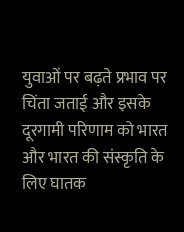युवाओं पर बढ़ते प्रभाव पर चिंता जताई और इसके दूरगामी परिणाम को भारत और भारत की संस्कृति के लिए घातक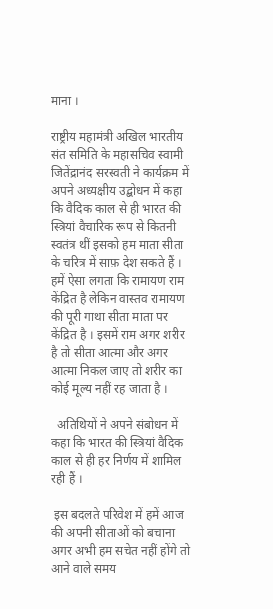माना ।

राष्ट्रीय महामंत्री अखिल भारतीय संत समिति के महासचिव स्वामी जितेंद्रानंद सरस्वती ने कार्यक्रम में अपने अध्यक्षीय उद्बोधन में कहा कि वैदिक काल से ही भारत की स्त्रियां वैचारिक रूप से कितनी स्वतंत्र थीं इसको हम माता सीता के चरित्र में साफ़ देश सकते हैं । हमें ऐसा लगता कि रामायण राम केंद्रित है लेकिन वास्तव रामायण की पूरी गाथा सीता माता पर केंद्रित है । इसमें राम अगर शरीर है तो सीता आत्मा और अगर आत्मा निकल जाए तो शरीर का कोई मूल्य नहीं रह जाता है ।

  अतिथियों ने अपने संबोधन में कहा कि भारत की स्त्रियां वैदिक काल से ही हर निर्णय में शामिल रही हैं ।

 इस बदलते परिवेश में हमें आज की अपनी सीताओं को बचाना अगर अभी हम सचेत नहीं होंगे तो आने वाले समय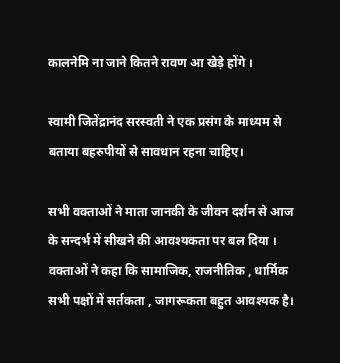कालनेमि ना जाने कितने रावण आ खेड़े होंगे ।

स्वामी जितेंद्रानंद सरस्वती ने एक प्रसंग के माध्यम से बताया बहरुपीयों से सावधान रहना चाहिए।

सभी वक्ताओं ने माता जानकी के जीवन दर्शन से आज के सन्दर्भ में सीखने की आवश्यकता पर बल दिया । वक्ताओं ने कहा कि सामाजिक, राजनीतिक , धार्मिक सभी पक्षों में सर्तकता , जागरूकता बहुत आवश्यक है।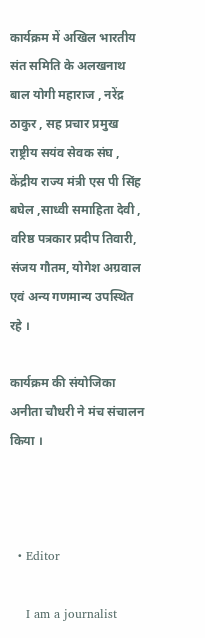कार्यक्रम में अखिल भारतीय संत समिति के अलखनाथ बाल योगी महाराज , नरेंद्र ठाकुर , सह प्रचार प्रमुख राष्ट्रीय सयंव सेवक संघ , केंद्रीय राज्य मंत्री एस पी सिंह बघेल ,साध्वी समाहिता देवी , वरिष्ठ पत्रकार प्रदीप तिवारी, संजय गौतम, योगेश अग्रवाल एवं अन्य गणमान्य उपस्थित रहे ।

कार्यक्रम की संयोजिका अनीता चौधरी ने मंच संचालन किया ।



  • Editor

    I am a journalist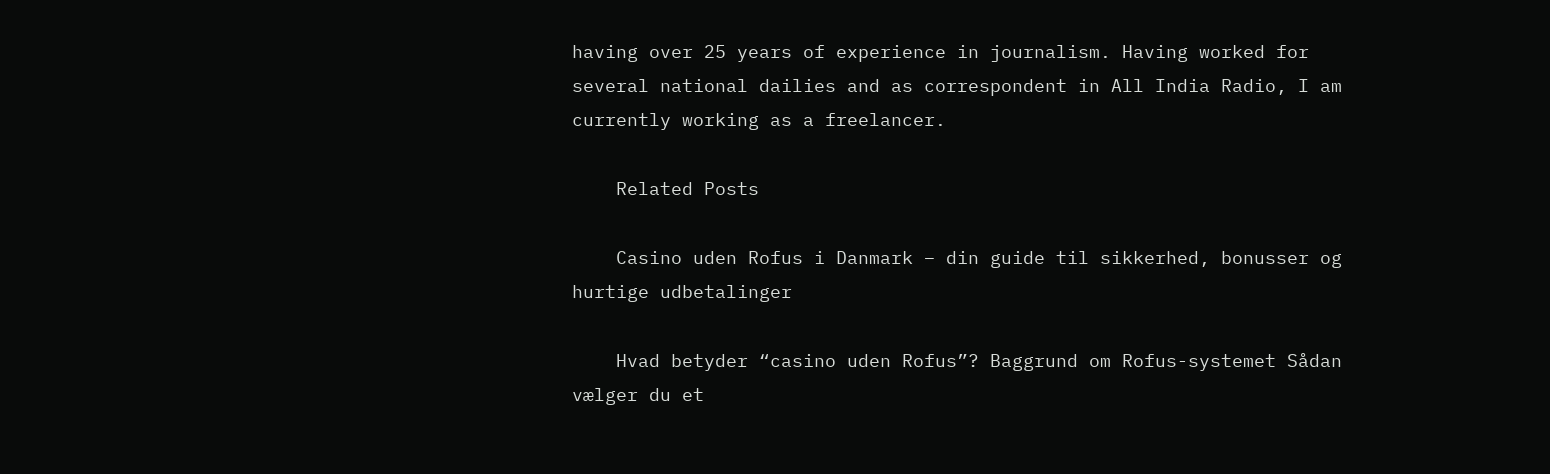having over 25 years of experience in journalism. Having worked for several national dailies and as correspondent in All India Radio, I am currently working as a freelancer.

    Related Posts

    Casino uden Rofus i Danmark – din guide til sikkerhed, bonusser og hurtige udbetalinger

    Hvad betyder “casino uden Rofus”? Baggrund om Rofus-systemet Sådan vælger du et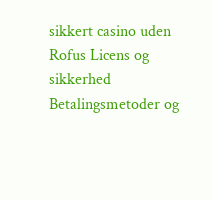sikkert casino uden Rofus Licens og sikkerhed Betalingsmetoder og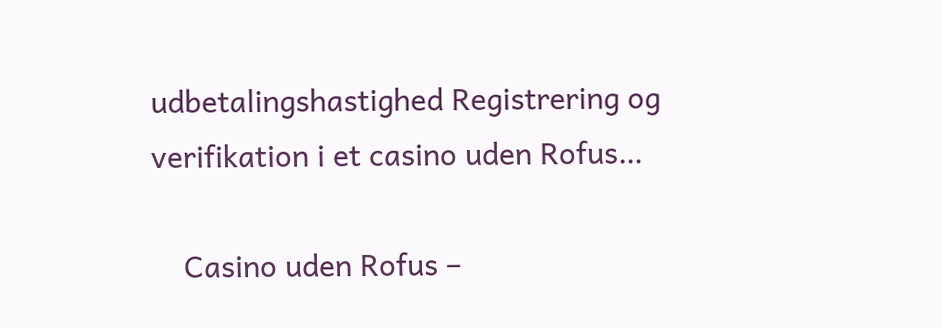udbetalingshastighed Registrering og verifikation i et casino uden Rofus…

    Casino uden Rofus –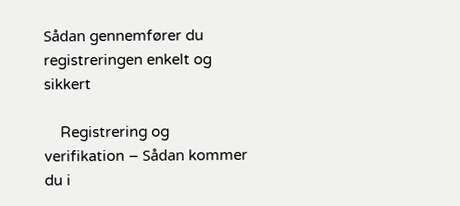Sådan gennemfører du registreringen enkelt og sikkert

    Registrering og verifikation – Sådan kommer du i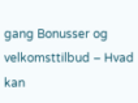gang Bonusser og velkomsttilbud – Hvad kan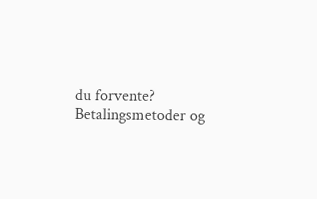du forvente? Betalingsmetoder og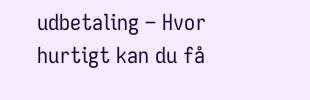udbetaling – Hvor hurtigt kan du få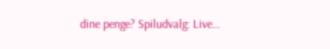dine penge? Spiludvalg: Live…